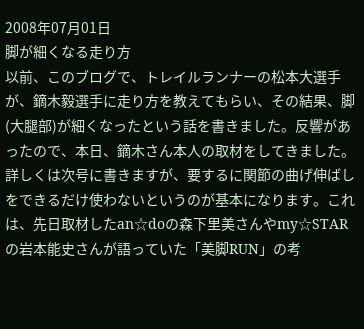2008年07月01日
脚が細くなる走り方
以前、このブログで、トレイルランナーの松本大選手が、鏑木毅選手に走り方を教えてもらい、その結果、脚(大腿部)が細くなったという話を書きました。反響があったので、本日、鏑木さん本人の取材をしてきました。詳しくは次号に書きますが、要するに関節の曲げ伸ばしをできるだけ使わないというのが基本になります。これは、先日取材したan☆doの森下里美さんやmy☆STARの岩本能史さんが語っていた「美脚RUN」の考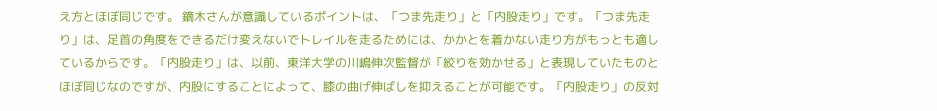え方とほぼ同じです。 鏑木さんが意識しているポイントは、「つま先走り」と「内股走り」です。「つま先走り」は、足首の角度をできるだけ変えないでトレイルを走るためには、かかとを着かない走り方がもっとも適しているからです。「内股走り」は、以前、東洋大学の川嶋伸次監督が「絞りを効かせる」と表現していたものとほぼ同じなのですが、内股にすることによって、膝の曲げ伸ばしを抑えることが可能です。「内股走り」の反対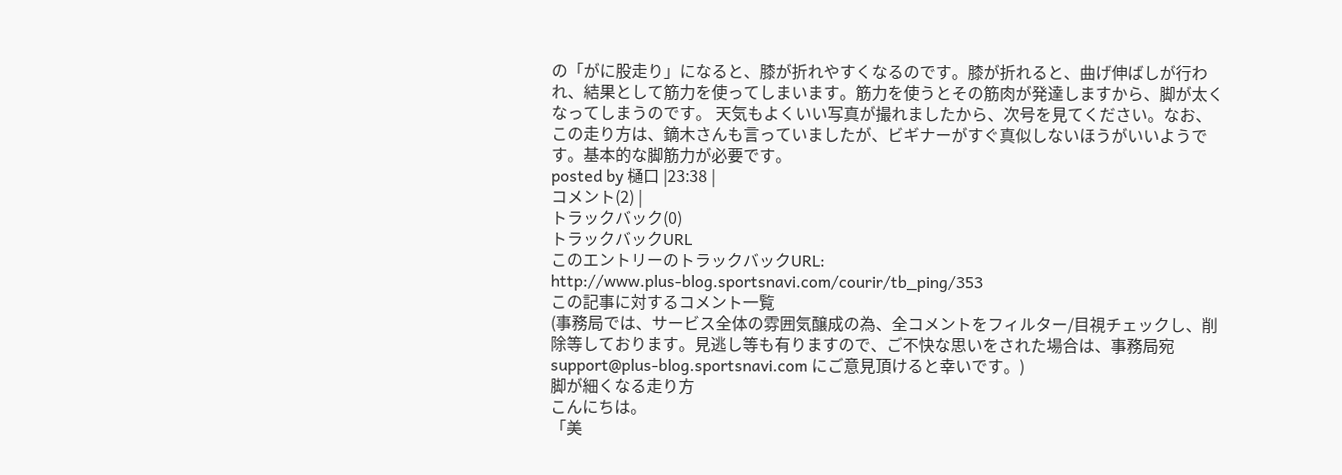の「がに股走り」になると、膝が折れやすくなるのです。膝が折れると、曲げ伸ばしが行われ、結果として筋力を使ってしまいます。筋力を使うとその筋肉が発達しますから、脚が太くなってしまうのです。 天気もよくいい写真が撮れましたから、次号を見てください。なお、この走り方は、鏑木さんも言っていましたが、ビギナーがすぐ真似しないほうがいいようです。基本的な脚筋力が必要です。
posted by 樋口 |23:38 |
コメント(2) |
トラックバック(0)
トラックバックURL
このエントリーのトラックバックURL:
http://www.plus-blog.sportsnavi.com/courir/tb_ping/353
この記事に対するコメント一覧
(事務局では、サービス全体の雰囲気醸成の為、全コメントをフィルター/目視チェックし、削除等しております。見逃し等も有りますので、ご不快な思いをされた場合は、事務局宛 support@plus-blog.sportsnavi.com にご意見頂けると幸いです。)
脚が細くなる走り方
こんにちは。
「美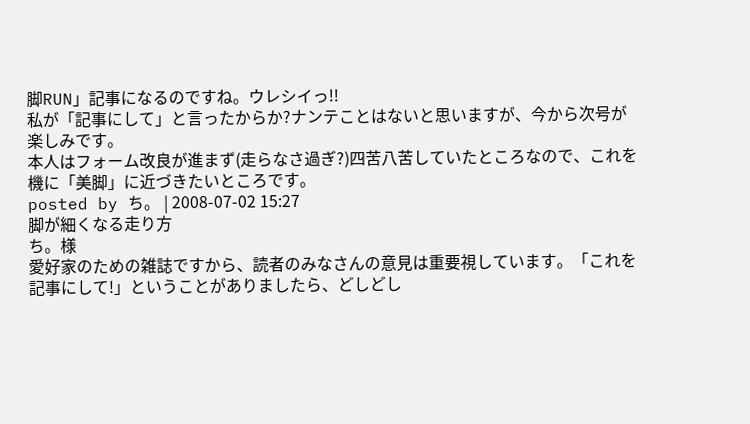脚RUN」記事になるのですね。ウレシイっ!!
私が「記事にして」と言ったからか?ナンテことはないと思いますが、今から次号が楽しみです。
本人はフォーム改良が進まず(走らなさ過ぎ?)四苦八苦していたところなので、これを機に「美脚」に近づきたいところです。
posted by ち。 | 2008-07-02 15:27
脚が細くなる走り方
ち。様
愛好家のための雑誌ですから、読者のみなさんの意見は重要視しています。「これを記事にして!」ということがありましたら、どしどし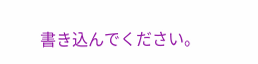書き込んでください。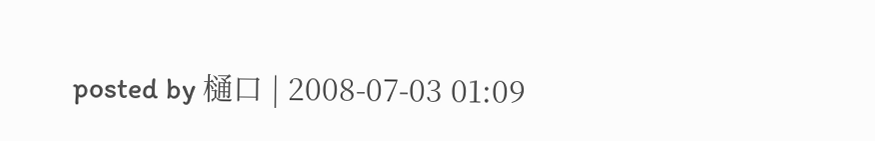posted by 樋口 | 2008-07-03 01:09